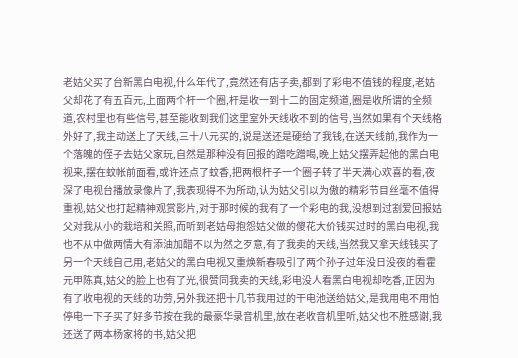老姑父买了台新黑白电视,什么年代了,竟然还有店子卖,都到了彩电不值钱的程度,老姑父却花了有五百元,上面两个杆一个圈,杆是收一到十二的固定频道,圈是收所谓的全频道,农村里也有些信号,甚至能收到我们这里室外天线收不到的信号,当然如果有个天线格外好了,我主动送上了天线,三十八元买的,说是送还是硬给了我钱,在送天线前,我作为一个落魄的侄子去姑父家玩,自然是那种没有回报的蹭吃蹭喝,晚上姑父摆弄起他的黑白电视来,摆在蚊帐前面看,或许还点了蚊香,把两根杆子一个圈子转了半天满心欢喜的看,夜深了电视台播放录像片了,我表现得不为所动,认为姑父引以为傲的精彩节目丝毫不值得重视,姑父也打起精神观赏影片,对于那时候的我有了一个彩电的我,没想到过割爱回报姑父对我从小的栽培和关照,而听到老姑母抱怨姑父做的傻花大价钱买过时的黑白电视,我也不从中做两情大有添油加醋不以为然之歹意,有了我卖的天线,当然我又拿天线钱买了另一个天线自己用,老姑父的黑白电视又重焕新春吸引了两个孙子过年没日没夜的看霍元甲陈真,姑父的脸上也有了光,很赞同我卖的天线,彩电没人看黑白电视却吃香,正因为有了收电视的天线的功劳,另外我还把十几节我用过的干电池送给姑父,是我用电不用怕停电一下子买了好多节按在我的最豪华录音机里,放在老收音机里听,姑父也不胜感谢,我还送了两本杨家将的书,姑父把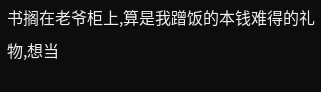书搁在老爷柜上,算是我蹭饭的本钱难得的礼物,想当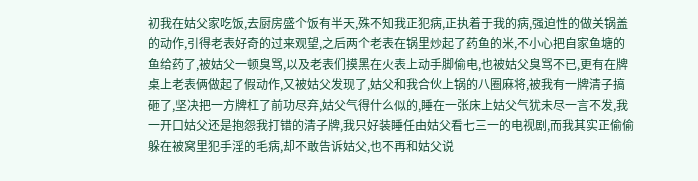初我在姑父家吃饭,去厨房盛个饭有半天,殊不知我正犯病,正执着于我的病,强迫性的做关锅盖的动作,引得老表好奇的过来观望,之后两个老表在锅里炒起了药鱼的米,不小心把自家鱼塘的鱼给药了,被姑父一顿臭骂,以及老表们摸黑在火表上动手脚偷电,也被姑父臭骂不已,更有在牌桌上老表俩做起了假动作,又被姑父发现了,姑父和我合伙上锅的八圈麻将,被我有一牌清子搞砸了,坚决把一方牌杠了前功尽弃,姑父气得什么似的,睡在一张床上姑父气犹未尽一言不发,我一开口姑父还是抱怨我打错的清子牌,我只好装睡任由姑父看七三一的电视剧,而我其实正偷偷躲在被窝里犯手淫的毛病,却不敢告诉姑父,也不再和姑父说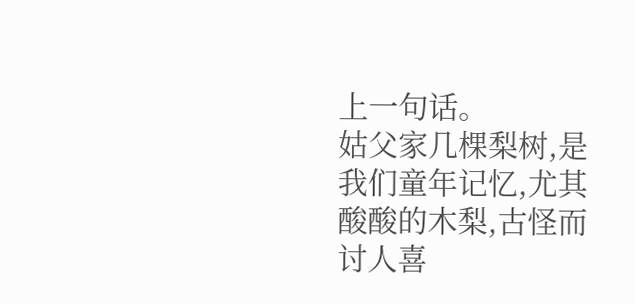上一句话。
姑父家几棵梨树,是我们童年记忆,尤其酸酸的木梨,古怪而讨人喜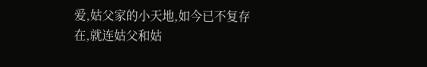爱,姑父家的小天地,如今已不复存在,就连姑父和姑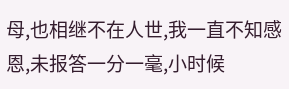母,也相继不在人世,我一直不知感恩,未报答一分一毫,小时候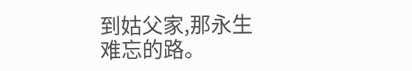到姑父家,那永生难忘的路。